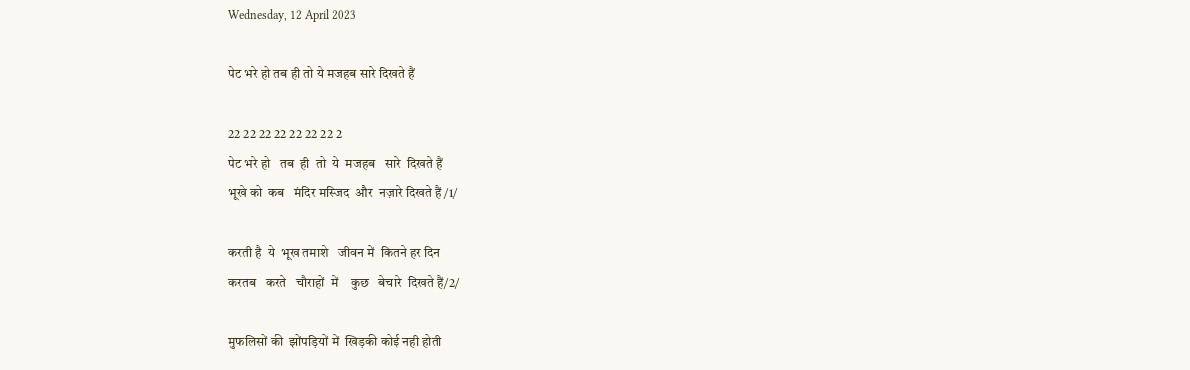Wednesday, 12 April 2023

पेट भरे हो तब ही तो ये मजहब सारे दिखते हैं

22 22 22 22 22 22 22 2
पेट भरे हो   तब  ही  तो  ये  मजहब   सारे  दिखते हैं
भूखे को  कब   मंदिर मस्जिद  और  नज़ारे दिखते हैं /1/

करती है  ये  भूख तमाशे   जीवन में  कितने हर दिन
करतब   करते   चौराहों  में    कुछ   बेचारे  दिखते हैं/2/

मुफलिसों की  झोंपड़ियों में  खिड़की कोई नही होती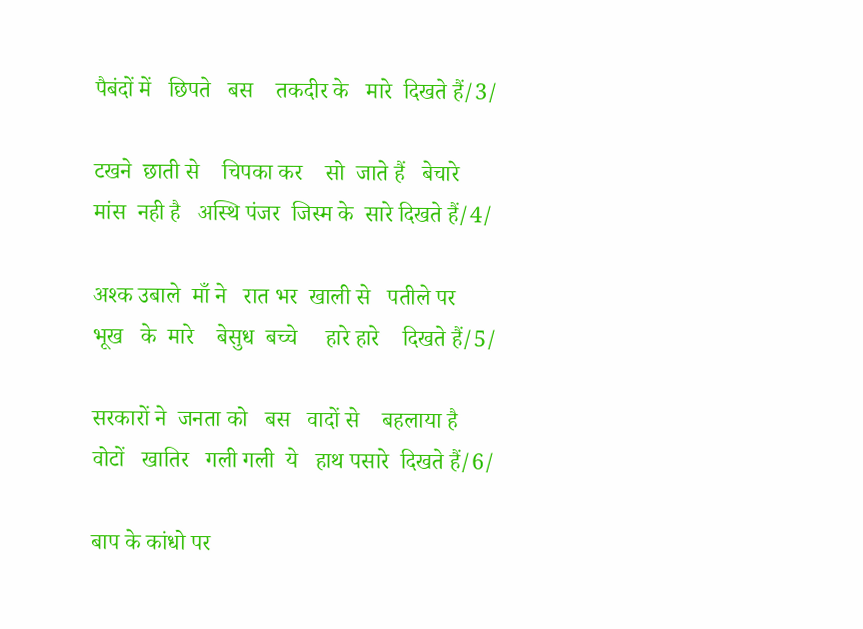पैबंदों में   छिपते   बस    तकदीर के   मारे  दिखते हैं/3/

टखने  छाती से    चिपका कर    सो  जाते हैं   बेचारे
मांस  नही है   अस्थि पंजर  जिस्म के  सारे दिखते हैं/4/

अश्क उबाले  माँ ने   रात भर  खाली से   पतीले पर
भूख   के  मारे    बेसुध  बच्चे     हारे हारे    दिखते हैं/5/

सरकारों ने  जनता को   बस   वादों से    बहलाया है
वोटों   खातिर   गली गली  ये   हाथ पसारे  दिखते हैं/6/

बाप के कांधो पर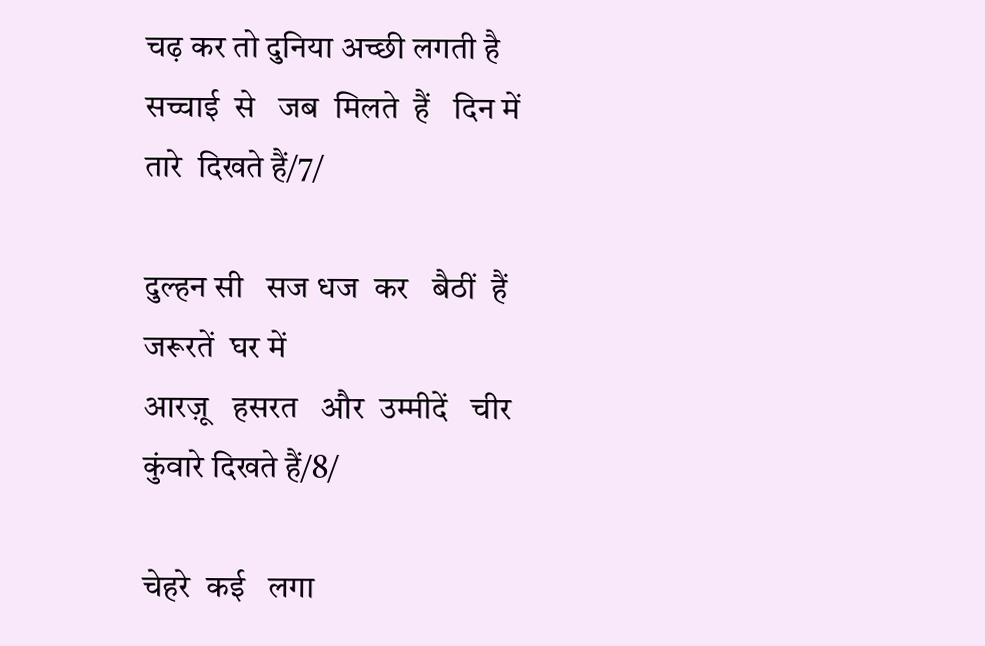चढ़ कर तो दुनिया अच्छी लगती है
सच्चाई  से   जब  मिलते  हैं   दिन में   तारे  दिखते हैं/7/

दुल्हन सी   सज धज  कर   बैठीं  हैं  जरूरतें  घर में
आरज़ू   हसरत   और  उम्मीदें   चीर कुंवारे दिखते हैं/8/

चेहरे  कई   लगा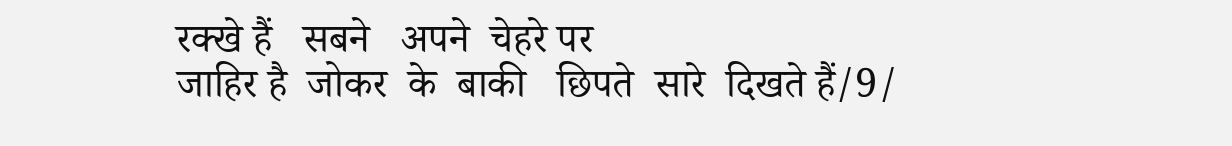रक्खे हैं   सबने   अपने  चेहरे पर
जाहिर है  जोकर  के  बाकी   छिपते  सारे  दिखते हैं/9/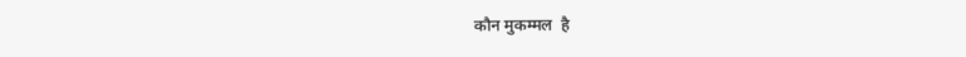कौन मुकम्मल  है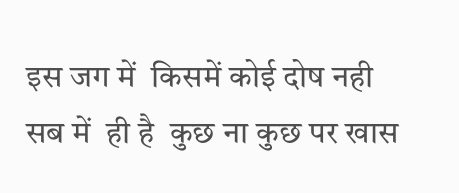इस जग में  किसमें कोई दोष नही
सब में  ही है  कुछ ना कुछ पर खास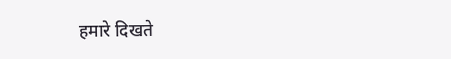हमारे दिखते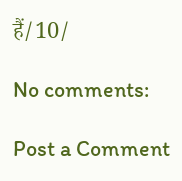हैं/10/

No comments:

Post a Comment